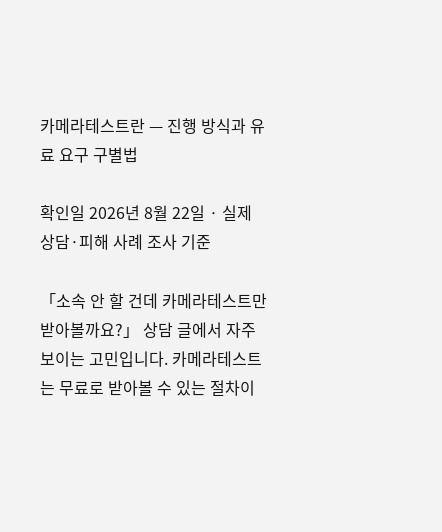카메라테스트란 — 진행 방식과 유료 요구 구별법

확인일 2026년 8월 22일 · 실제 상담·피해 사례 조사 기준

「소속 안 할 건데 카메라테스트만 받아볼까요?」 상담 글에서 자주 보이는 고민입니다. 카메라테스트는 무료로 받아볼 수 있는 절차이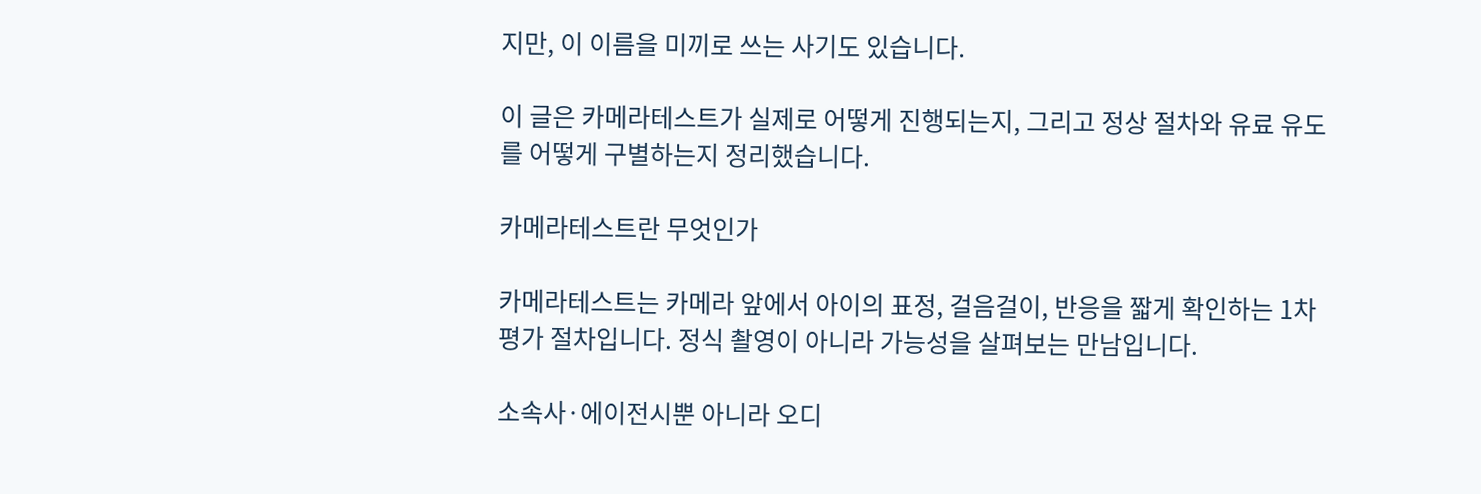지만, 이 이름을 미끼로 쓰는 사기도 있습니다.

이 글은 카메라테스트가 실제로 어떻게 진행되는지, 그리고 정상 절차와 유료 유도를 어떻게 구별하는지 정리했습니다.

카메라테스트란 무엇인가

카메라테스트는 카메라 앞에서 아이의 표정, 걸음걸이, 반응을 짧게 확인하는 1차 평가 절차입니다. 정식 촬영이 아니라 가능성을 살펴보는 만남입니다.

소속사·에이전시뿐 아니라 오디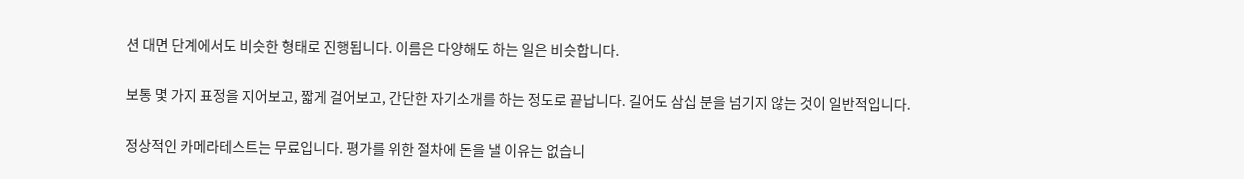션 대면 단계에서도 비슷한 형태로 진행됩니다. 이름은 다양해도 하는 일은 비슷합니다.

보통 몇 가지 표정을 지어보고, 짧게 걸어보고, 간단한 자기소개를 하는 정도로 끝납니다. 길어도 삼십 분을 넘기지 않는 것이 일반적입니다.

정상적인 카메라테스트는 무료입니다. 평가를 위한 절차에 돈을 낼 이유는 없습니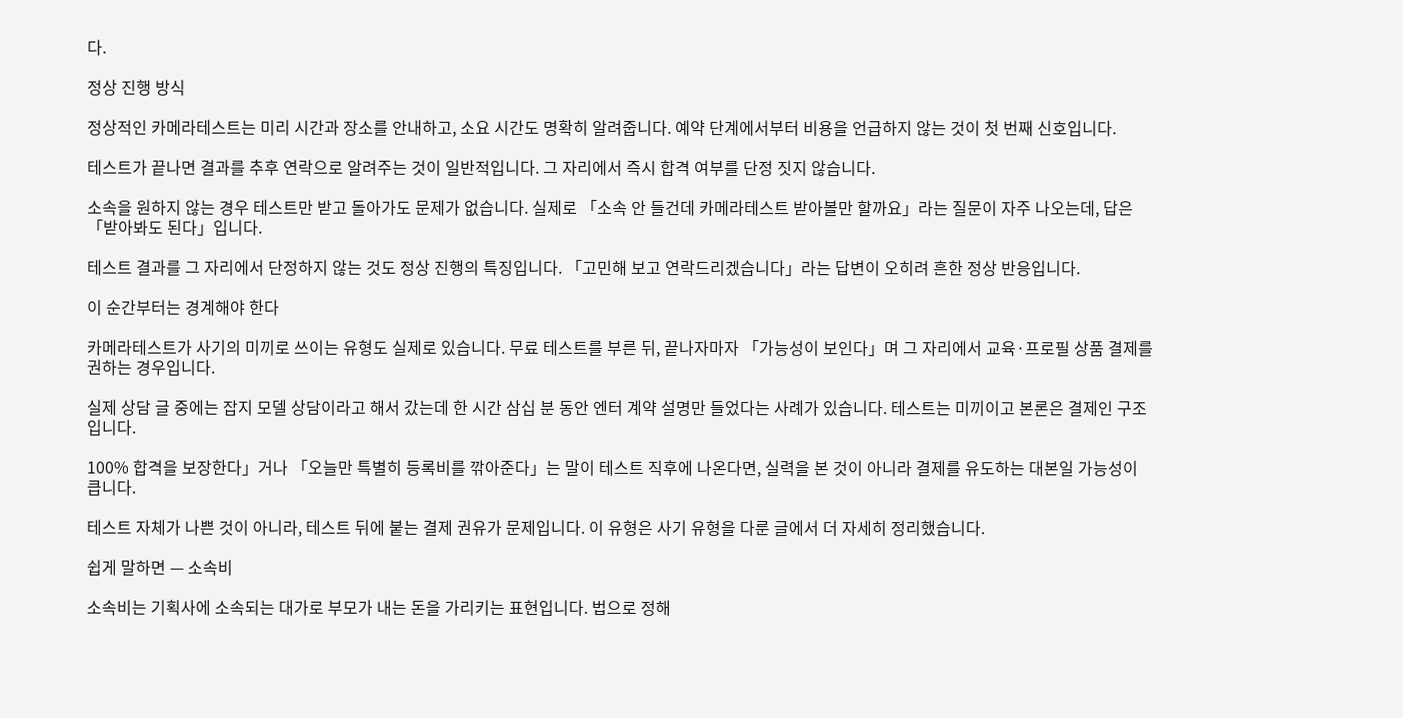다.

정상 진행 방식

정상적인 카메라테스트는 미리 시간과 장소를 안내하고, 소요 시간도 명확히 알려줍니다. 예약 단계에서부터 비용을 언급하지 않는 것이 첫 번째 신호입니다.

테스트가 끝나면 결과를 추후 연락으로 알려주는 것이 일반적입니다. 그 자리에서 즉시 합격 여부를 단정 짓지 않습니다.

소속을 원하지 않는 경우 테스트만 받고 돌아가도 문제가 없습니다. 실제로 「소속 안 들건데 카메라테스트 받아볼만 할까요」라는 질문이 자주 나오는데, 답은 「받아봐도 된다」입니다.

테스트 결과를 그 자리에서 단정하지 않는 것도 정상 진행의 특징입니다. 「고민해 보고 연락드리겠습니다」라는 답변이 오히려 흔한 정상 반응입니다.

이 순간부터는 경계해야 한다

카메라테스트가 사기의 미끼로 쓰이는 유형도 실제로 있습니다. 무료 테스트를 부른 뒤, 끝나자마자 「가능성이 보인다」며 그 자리에서 교육·프로필 상품 결제를 권하는 경우입니다.

실제 상담 글 중에는 잡지 모델 상담이라고 해서 갔는데 한 시간 삼십 분 동안 엔터 계약 설명만 들었다는 사례가 있습니다. 테스트는 미끼이고 본론은 결제인 구조입니다.

100% 합격을 보장한다」거나 「오늘만 특별히 등록비를 깎아준다」는 말이 테스트 직후에 나온다면, 실력을 본 것이 아니라 결제를 유도하는 대본일 가능성이 큽니다.

테스트 자체가 나쁜 것이 아니라, 테스트 뒤에 붙는 결제 권유가 문제입니다. 이 유형은 사기 유형을 다룬 글에서 더 자세히 정리했습니다.

쉽게 말하면 — 소속비

소속비는 기획사에 소속되는 대가로 부모가 내는 돈을 가리키는 표현입니다. 법으로 정해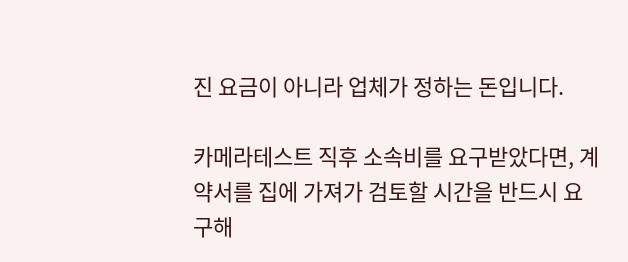진 요금이 아니라 업체가 정하는 돈입니다.

카메라테스트 직후 소속비를 요구받았다면, 계약서를 집에 가져가 검토할 시간을 반드시 요구해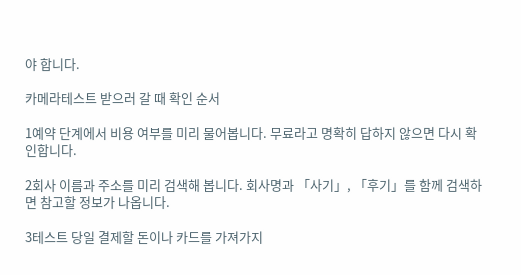야 합니다.

카메라테스트 받으러 갈 때 확인 순서

1예약 단계에서 비용 여부를 미리 물어봅니다. 무료라고 명확히 답하지 않으면 다시 확인합니다.

2회사 이름과 주소를 미리 검색해 봅니다. 회사명과 「사기」, 「후기」를 함께 검색하면 참고할 정보가 나옵니다.

3테스트 당일 결제할 돈이나 카드를 가져가지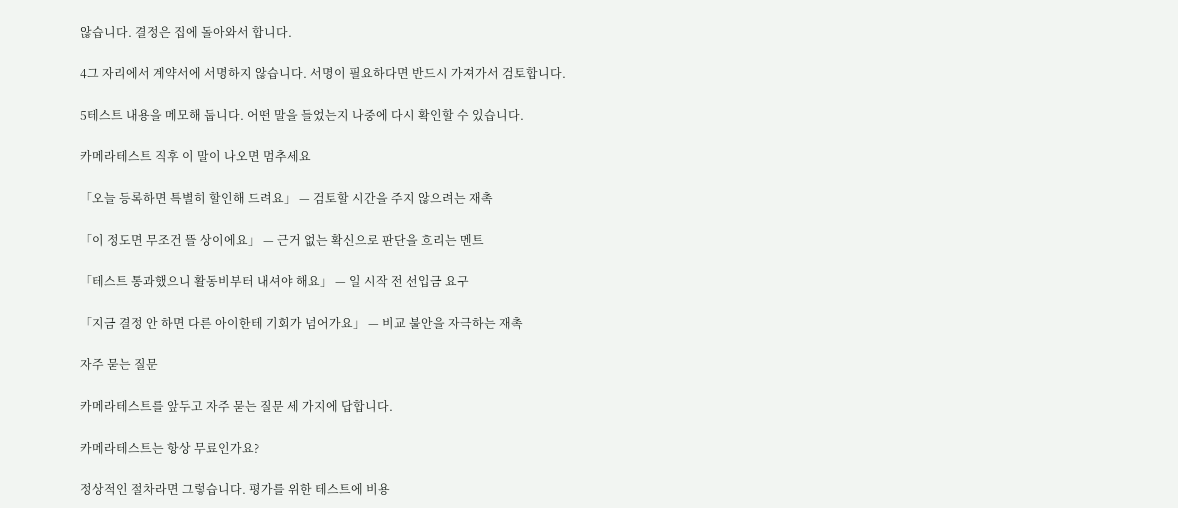않습니다. 결정은 집에 돌아와서 합니다.

4그 자리에서 계약서에 서명하지 않습니다. 서명이 필요하다면 반드시 가져가서 검토합니다.

5테스트 내용을 메모해 둡니다. 어떤 말을 들었는지 나중에 다시 확인할 수 있습니다.

카메라테스트 직후 이 말이 나오면 멈추세요

「오늘 등록하면 특별히 할인해 드려요」 — 검토할 시간을 주지 않으려는 재촉

「이 정도면 무조건 뜰 상이에요」 — 근거 없는 확신으로 판단을 흐리는 멘트

「테스트 통과했으니 활동비부터 내셔야 해요」 — 일 시작 전 선입금 요구

「지금 결정 안 하면 다른 아이한테 기회가 넘어가요」 — 비교 불안을 자극하는 재촉

자주 묻는 질문

카메라테스트를 앞두고 자주 묻는 질문 세 가지에 답합니다.

카메라테스트는 항상 무료인가요?

정상적인 절차라면 그렇습니다. 평가를 위한 테스트에 비용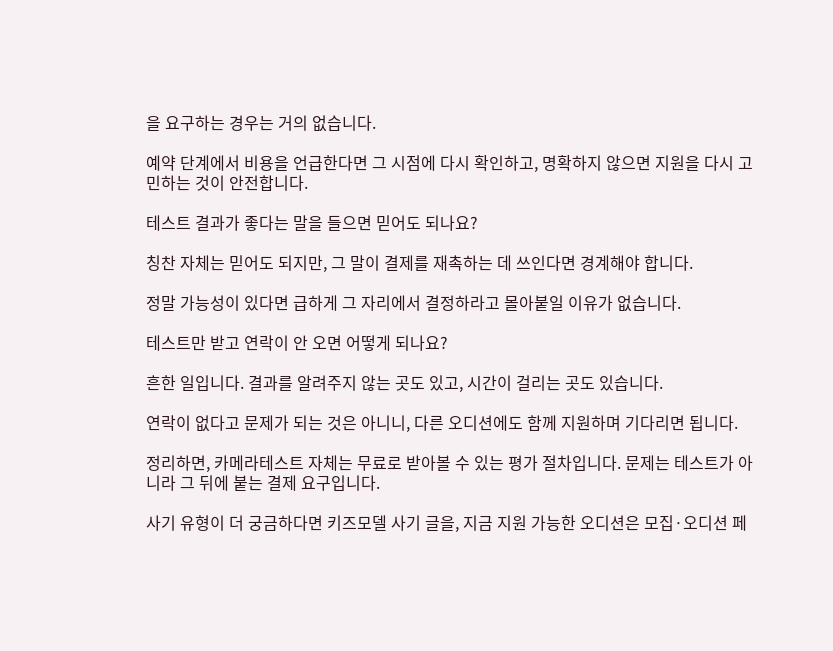을 요구하는 경우는 거의 없습니다.

예약 단계에서 비용을 언급한다면 그 시점에 다시 확인하고, 명확하지 않으면 지원을 다시 고민하는 것이 안전합니다.

테스트 결과가 좋다는 말을 들으면 믿어도 되나요?

칭찬 자체는 믿어도 되지만, 그 말이 결제를 재촉하는 데 쓰인다면 경계해야 합니다.

정말 가능성이 있다면 급하게 그 자리에서 결정하라고 몰아붙일 이유가 없습니다.

테스트만 받고 연락이 안 오면 어떻게 되나요?

흔한 일입니다. 결과를 알려주지 않는 곳도 있고, 시간이 걸리는 곳도 있습니다.

연락이 없다고 문제가 되는 것은 아니니, 다른 오디션에도 함께 지원하며 기다리면 됩니다.

정리하면, 카메라테스트 자체는 무료로 받아볼 수 있는 평가 절차입니다. 문제는 테스트가 아니라 그 뒤에 붙는 결제 요구입니다.

사기 유형이 더 궁금하다면 키즈모델 사기 글을, 지금 지원 가능한 오디션은 모집·오디션 페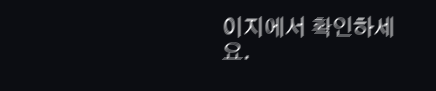이지에서 확인하세요.